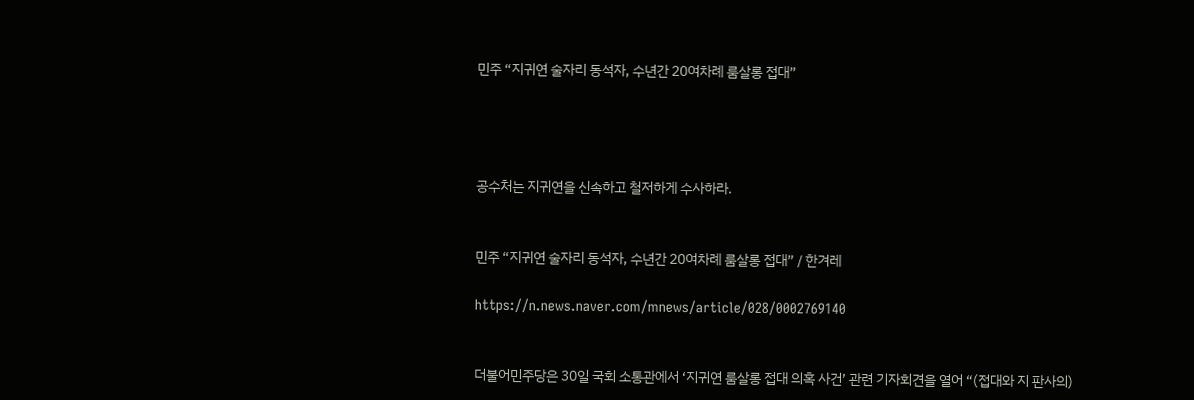민주 “지귀연 술자리 동석자, 수년간 20여차례 룸살롱 접대”




공수처는 지귀연을 신속하고 철저하게 수사하라.


민주 “지귀연 술자리 동석자, 수년간 20여차례 룸살롱 접대” / 한겨레

https://n.news.naver.com/mnews/article/028/0002769140


더불어민주당은 30일 국회 소통관에서 ‘지귀연 룸살롱 접대 의혹 사건’ 관련 기자회견을 열어 “(접대와 지 판사의)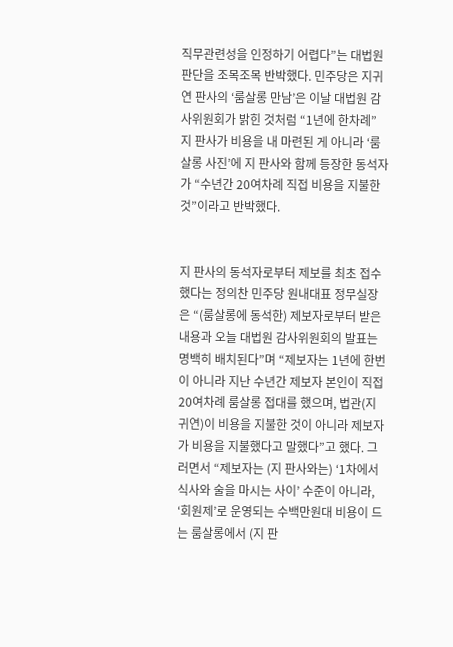직무관련성을 인정하기 어렵다”는 대법원 판단을 조목조목 반박했다. 민주당은 지귀연 판사의 ‘룸살롱 만남’은 이날 대법원 감사위원회가 밝힌 것처럼 “1년에 한차례” 지 판사가 비용을 내 마련된 게 아니라 ‘룸살롱 사진’에 지 판사와 함께 등장한 동석자가 “수년간 20여차례 직접 비용을 지불한 것”이라고 반박했다.


지 판사의 동석자로부터 제보를 최초 접수했다는 정의찬 민주당 원내대표 정무실장은 “(룸살롱에 동석한) 제보자로부터 받은 내용과 오늘 대법원 감사위원회의 발표는 명백히 배치된다”며 “제보자는 1년에 한번이 아니라 지난 수년간 제보자 본인이 직접 20여차례 룸살롱 접대를 했으며, 법관(지귀연)이 비용을 지불한 것이 아니라 제보자가 비용을 지불했다고 말했다”고 했다. 그러면서 “제보자는 (지 판사와는) ‘1차에서 식사와 술을 마시는 사이’ 수준이 아니라, ‘회원제’로 운영되는 수백만원대 비용이 드는 룸살롱에서 (지 판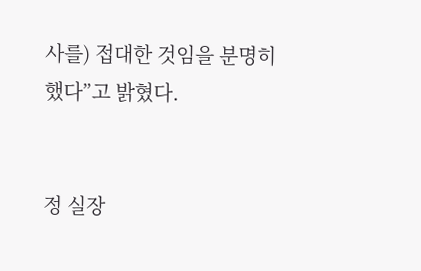사를) 접대한 것임을 분명히 했다”고 밝혔다.


정 실장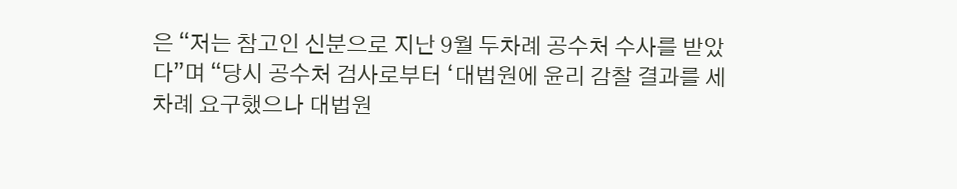은 “저는 참고인 신분으로 지난 9월 두차례 공수처 수사를 받았다”며 “당시 공수처 검사로부터 ‘대법원에 윤리 감찰 결과를 세차례 요구했으나 대법원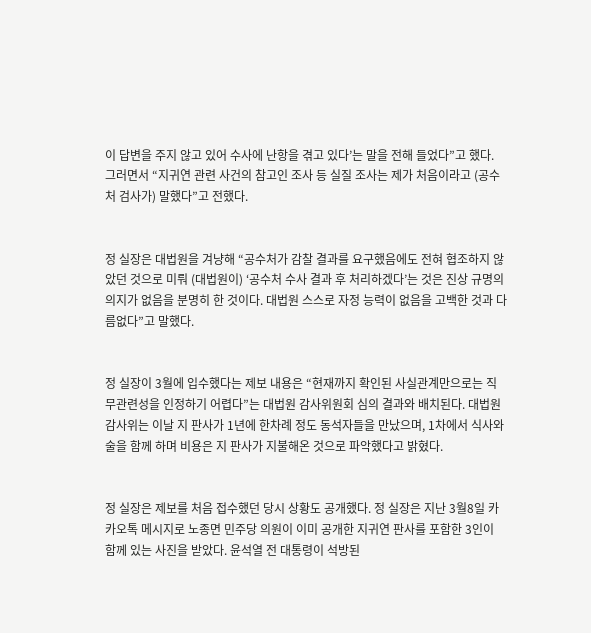이 답변을 주지 않고 있어 수사에 난항을 겪고 있다’는 말을 전해 들었다”고 했다. 그러면서 “지귀연 관련 사건의 참고인 조사 등 실질 조사는 제가 처음이라고 (공수처 검사가) 말했다”고 전했다.


정 실장은 대법원을 겨냥해 “공수처가 감찰 결과를 요구했음에도 전혀 협조하지 않았던 것으로 미뤄 (대법원이) ‘공수처 수사 결과 후 처리하겠다’는 것은 진상 규명의 의지가 없음을 분명히 한 것이다. 대법원 스스로 자정 능력이 없음을 고백한 것과 다름없다”고 말했다.


정 실장이 3월에 입수했다는 제보 내용은 “현재까지 확인된 사실관계만으로는 직무관련성을 인정하기 어렵다”는 대법원 감사위원회 심의 결과와 배치된다. 대법원 감사위는 이날 지 판사가 1년에 한차례 정도 동석자들을 만났으며, 1차에서 식사와 술을 함께 하며 비용은 지 판사가 지불해온 것으로 파악했다고 밝혔다.


정 실장은 제보를 처음 접수했던 당시 상황도 공개했다. 정 실장은 지난 3월8일 카카오톡 메시지로 노종면 민주당 의원이 이미 공개한 지귀연 판사를 포함한 3인이 함께 있는 사진을 받았다. 윤석열 전 대통령이 석방된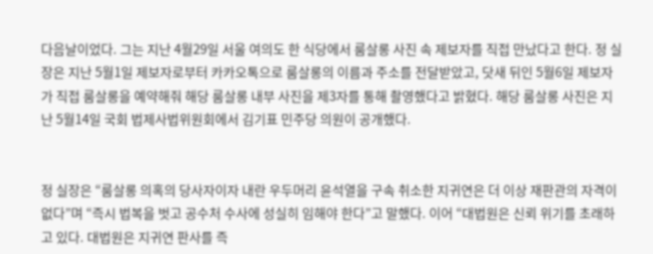다음날이었다. 그는 지난 4월29일 서울 여의도 한 식당에서 룸살롱 사진 속 제보자를 직접 만났다고 한다. 정 실장은 지난 5월1일 제보자로부터 카카오톡으로 룸살롱의 이름과 주소를 전달받았고, 닷새 뒤인 5월6일 제보자가 직접 룸살롱을 예약해줘 해당 룸살롱 내부 사진을 제3자를 통해 촬영했다고 밝혔다. 해당 룸살롱 사진은 지난 5월14일 국회 법제사법위원회에서 김기표 민주당 의원이 공개했다.


정 실장은 “룸살롱 의혹의 당사자이자 내란 우두머리 윤석열을 구속 취소한 지귀연은 더 이상 재판관의 자격이 없다”며 “즉시 법복을 벗고 공수처 수사에 성실히 임해야 한다”고 말했다. 이어 “대법원은 신뢰 위기를 초래하고 있다. 대법원은 지귀연 판사를 즉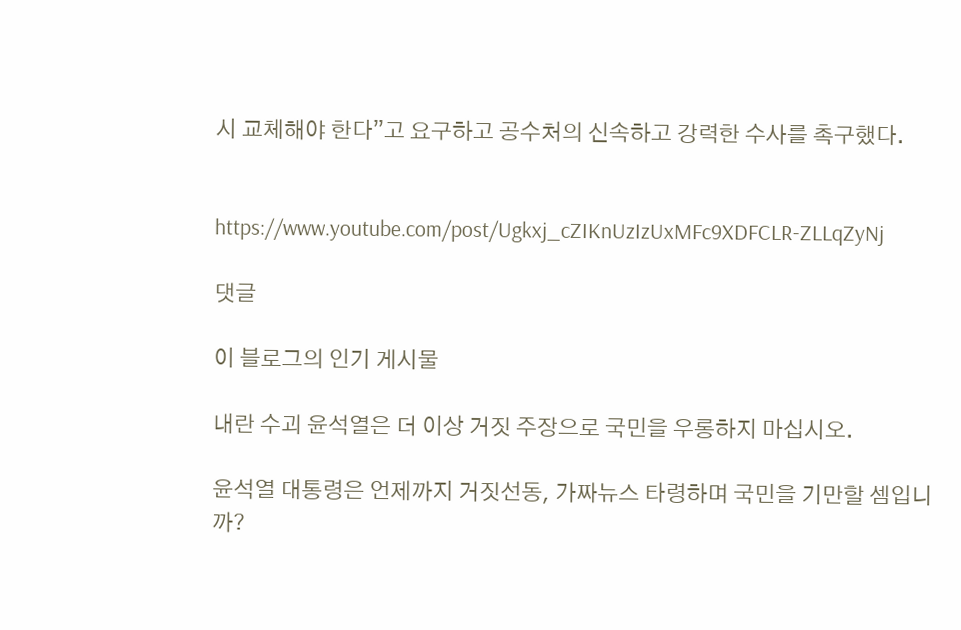시 교체해야 한다”고 요구하고 공수처의 신속하고 강력한 수사를 촉구했다.


https://www.youtube.com/post/Ugkxj_cZIKnUzIzUxMFc9XDFCLR-ZLLqZyNj

댓글

이 블로그의 인기 게시물

내란 수괴 윤석열은 더 이상 거짓 주장으로 국민을 우롱하지 마십시오.

윤석열 대통령은 언제까지 거짓선동, 가짜뉴스 타령하며 국민을 기만할 셈입니까?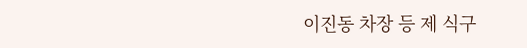이진동 차장 등 제 식구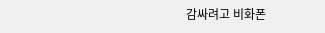감싸려고 비화폰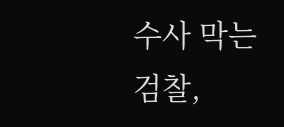수사 막는 검찰,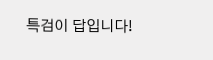특검이 답입니다!